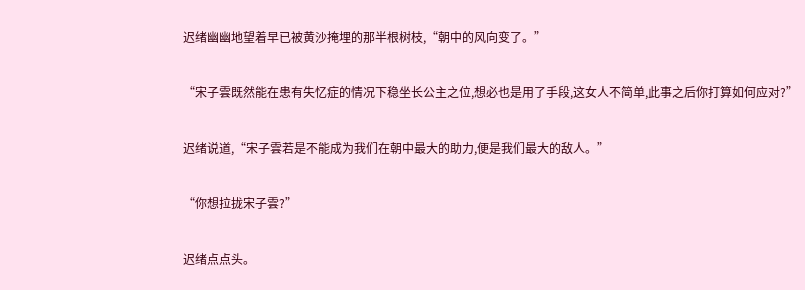迟绪幽幽地望着早已被黄沙掩埋的那半根树枝,“朝中的风向变了。”

“宋子雲既然能在患有失忆症的情况下稳坐长公主之位,想必也是用了手段,这女人不简单,此事之后你打算如何应对?”

迟绪说道,“宋子雲若是不能成为我们在朝中最大的助力,便是我们最大的敌人。”

“你想拉拢宋子雲?”

迟绪点点头。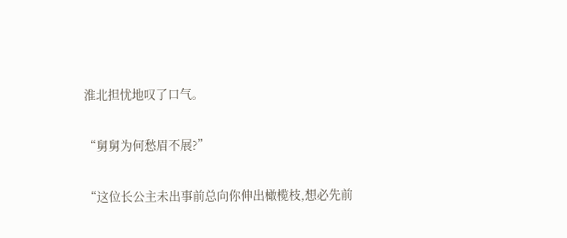淮北担忧地叹了口气。

“舅舅为何愁眉不展?”

“这位长公主未出事前总向你伸出橄榄枝,想必先前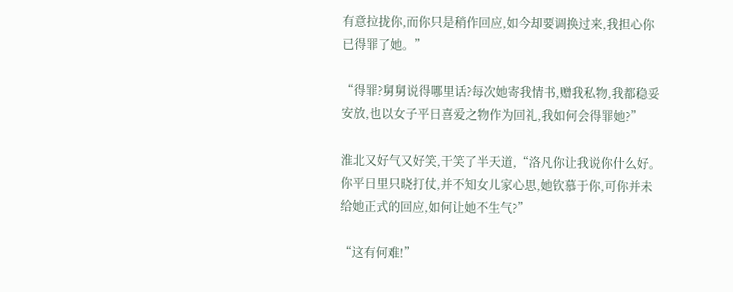有意拉拢你,而你只是稍作回应,如今却要调换过来,我担心你已得罪了她。”

“得罪?舅舅说得哪里话?每次她寄我情书,赠我私物,我都稳妥安放,也以女子平日喜爱之物作为回礼,我如何会得罪她?”

淮北又好气又好笑,干笑了半天道,“洛凡你让我说你什么好。你平日里只晓打仗,并不知女儿家心思,她钦慕于你,可你并未给她正式的回应,如何让她不生气?”

“这有何难!”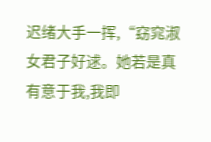迟绪大手一挥,“窈窕淑女君子好逑。她若是真有意于我,我即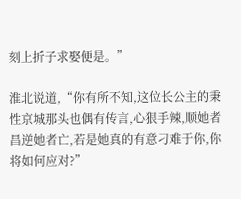刻上折子求娶便是。”

淮北说道,“你有所不知,这位长公主的秉性京城那头也偶有传言,心狠手辣,顺她者昌逆她者亡,若是她真的有意刁难于你,你将如何应对?”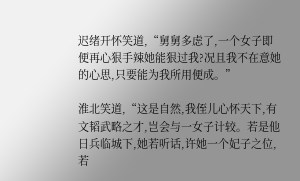迟绪开怀笑道,“舅舅多虑了,一个女子即便再心狠手辣她能狠过我?况且我不在意她的心思,只要能为我所用便成。”

淮北笑道,“这是自然,我侄儿心怀天下,有文韬武略之才,岂会与一女子计较。若是他日兵临城下,她若听话,许她一个妃子之位,若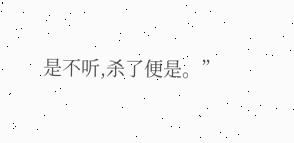是不听,杀了便是。”